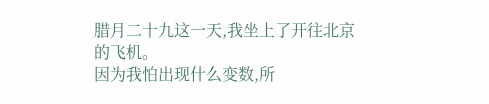腊月二十九这一天,我坐上了开往北京的飞机。
因为我怕出现什么变数,所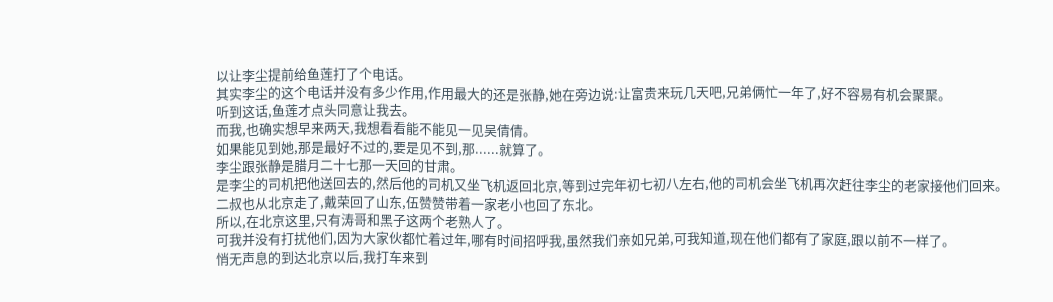以让李尘提前给鱼莲打了个电话。
其实李尘的这个电话并没有多少作用,作用最大的还是张静,她在旁边说:让富贵来玩几天吧,兄弟俩忙一年了,好不容易有机会聚聚。
听到这话,鱼莲才点头同意让我去。
而我,也确实想早来两天,我想看看能不能见一见吴倩倩。
如果能见到她,那是最好不过的,要是见不到,那......就算了。
李尘跟张静是腊月二十七那一天回的甘肃。
是李尘的司机把他送回去的,然后他的司机又坐飞机返回北京,等到过完年初七初八左右,他的司机会坐飞机再次赶往李尘的老家接他们回来。
二叔也从北京走了,戴荣回了山东,伍赞赞带着一家老小也回了东北。
所以,在北京这里,只有涛哥和黑子这两个老熟人了。
可我并没有打扰他们,因为大家伙都忙着过年,哪有时间招呼我,虽然我们亲如兄弟,可我知道,现在他们都有了家庭,跟以前不一样了。
悄无声息的到达北京以后,我打车来到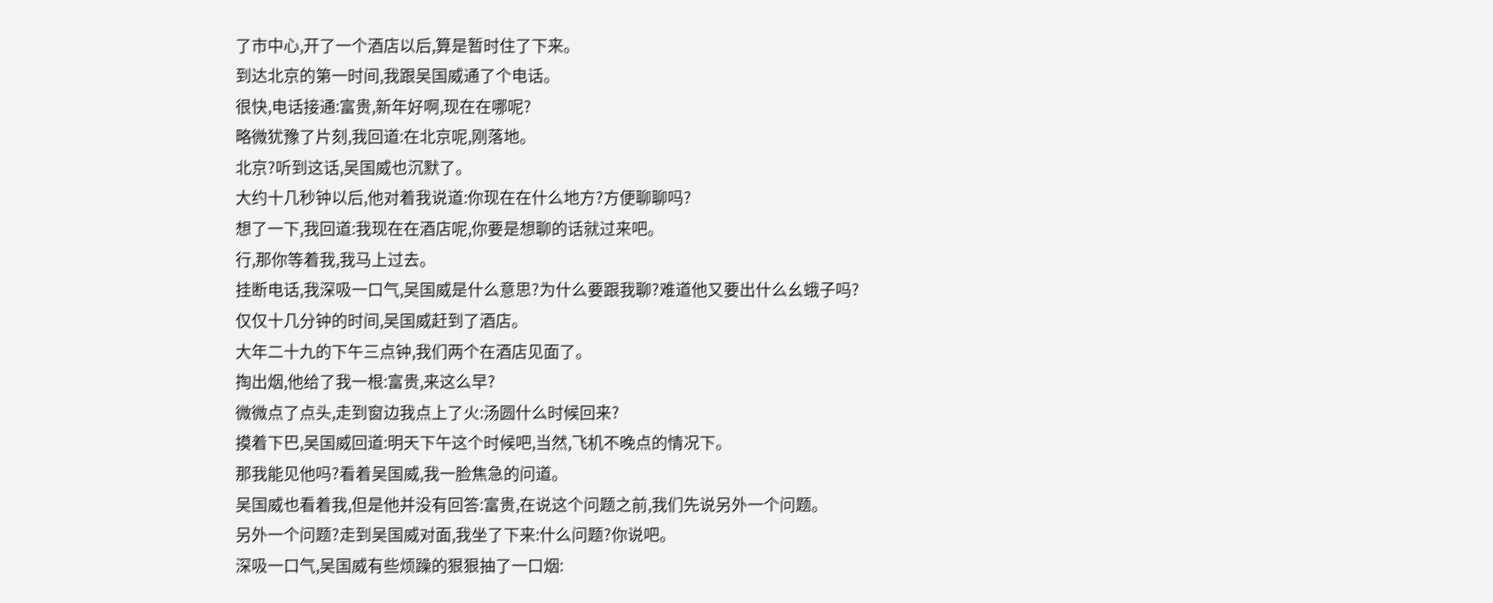了市中心,开了一个酒店以后,算是暂时住了下来。
到达北京的第一时间,我跟吴国威通了个电话。
很快,电话接通:富贵,新年好啊,现在在哪呢?
略微犹豫了片刻,我回道:在北京呢,刚落地。
北京?听到这话,吴国威也沉默了。
大约十几秒钟以后,他对着我说道:你现在在什么地方?方便聊聊吗?
想了一下,我回道:我现在在酒店呢,你要是想聊的话就过来吧。
行,那你等着我,我马上过去。
挂断电话,我深吸一口气,吴国威是什么意思?为什么要跟我聊?难道他又要出什么幺蛾子吗?
仅仅十几分钟的时间,吴国威赶到了酒店。
大年二十九的下午三点钟,我们两个在酒店见面了。
掏出烟,他给了我一根:富贵,来这么早?
微微点了点头,走到窗边我点上了火:汤圆什么时候回来?
摸着下巴,吴国威回道:明天下午这个时候吧,当然,飞机不晚点的情况下。
那我能见他吗?看着吴国威,我一脸焦急的问道。
吴国威也看着我,但是他并没有回答:富贵,在说这个问题之前,我们先说另外一个问题。
另外一个问题?走到吴国威对面,我坐了下来:什么问题?你说吧。
深吸一口气,吴国威有些烦躁的狠狠抽了一口烟: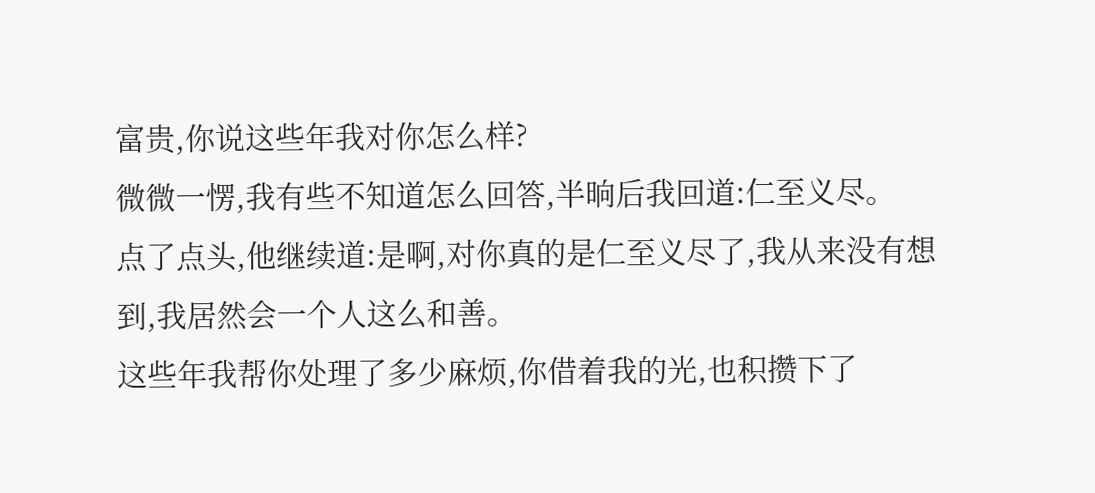富贵,你说这些年我对你怎么样?
微微一愣,我有些不知道怎么回答,半晌后我回道:仁至义尽。
点了点头,他继续道:是啊,对你真的是仁至义尽了,我从来没有想到,我居然会一个人这么和善。
这些年我帮你处理了多少麻烦,你借着我的光,也积攒下了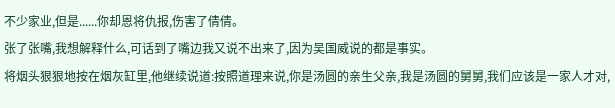不少家业,但是......你却恩将仇报,伤害了倩倩。
张了张嘴,我想解释什么,可话到了嘴边我又说不出来了,因为吴国威说的都是事实。
将烟头狠狠地按在烟灰缸里,他继续说道:按照道理来说,你是汤圆的亲生父亲,我是汤圆的舅舅,我们应该是一家人才对,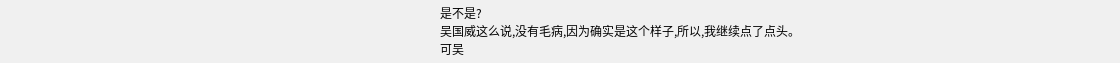是不是?
吴国威这么说,没有毛病,因为确实是这个样子,所以,我继续点了点头。
可吴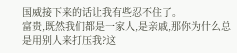国威接下来的话让我有些忍不住了。
富贵,既然我们都是一家人,是亲戚,那你为什么总是用别人来打压我?这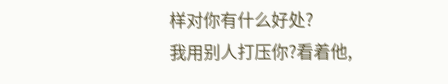样对你有什么好处?
我用别人打压你?看着他,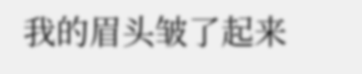我的眉头皱了起来